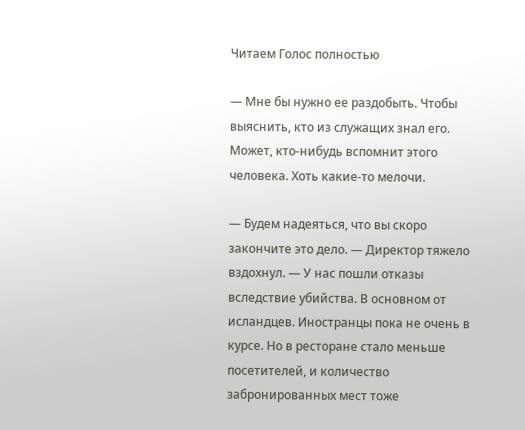Читаем Голос полностью

— Мне бы нужно ее раздобыть. Чтобы выяснить, кто из служащих знал его. Может, кто-нибудь вспомнит этого человека. Хоть какие-то мелочи.

— Будем надеяться, что вы скоро закончите это дело. — Директор тяжело вздохнул. — У нас пошли отказы вследствие убийства. В основном от исландцев. Иностранцы пока не очень в курсе. Но в ресторане стало меньше посетителей, и количество забронированных мест тоже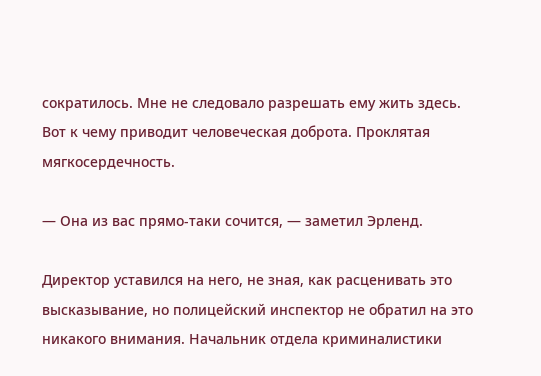сократилось. Мне не следовало разрешать ему жить здесь. Вот к чему приводит человеческая доброта. Проклятая мягкосердечность.

— Она из вас прямо-таки сочится, — заметил Эрленд.

Директор уставился на него, не зная, как расценивать это высказывание, но полицейский инспектор не обратил на это никакого внимания. Начальник отдела криминалистики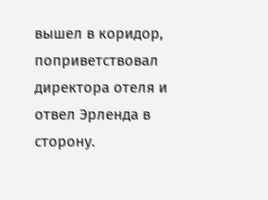вышел в коридор, поприветствовал директора отеля и отвел Эрленда в сторону.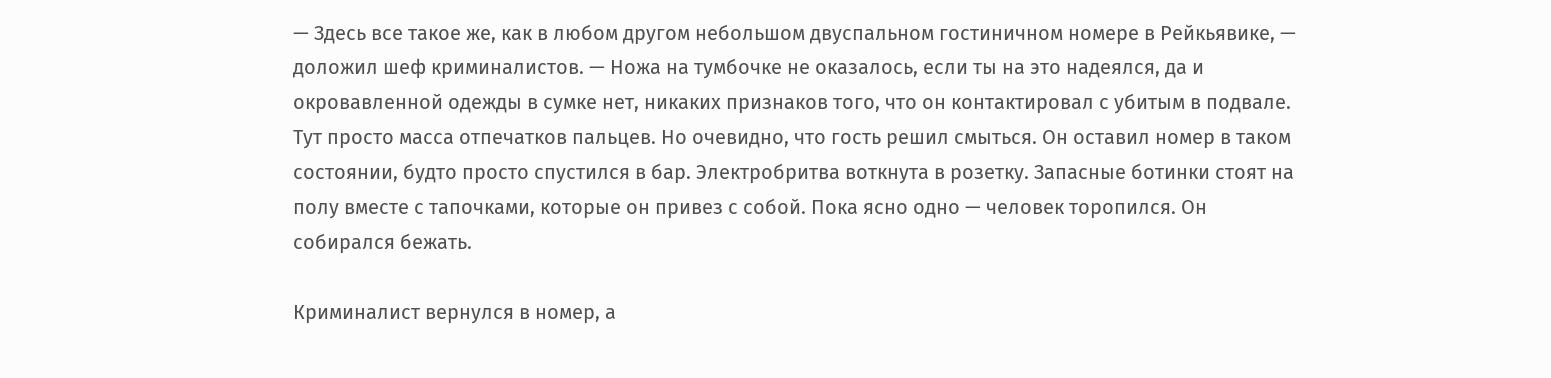— Здесь все такое же, как в любом другом небольшом двуспальном гостиничном номере в Рейкьявике, — доложил шеф криминалистов. — Ножа на тумбочке не оказалось, если ты на это надеялся, да и окровавленной одежды в сумке нет, никаких признаков того, что он контактировал с убитым в подвале. Тут просто масса отпечатков пальцев. Но очевидно, что гость решил смыться. Он оставил номер в таком состоянии, будто просто спустился в бар. Электробритва воткнута в розетку. Запасные ботинки стоят на полу вместе с тапочками, которые он привез с собой. Пока ясно одно — человек торопился. Он собирался бежать.

Криминалист вернулся в номер, а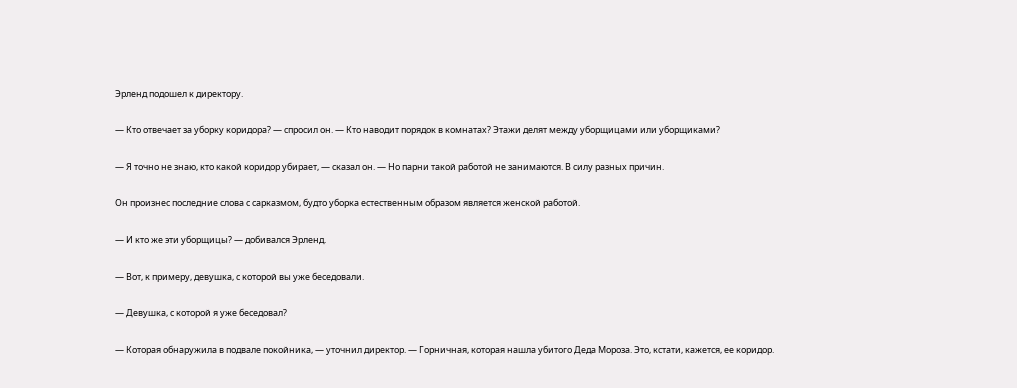Эрленд подошел к директору.

— Кто отвечает за уборку коридора? — спросил он. — Кто наводит порядок в комнатах? Этажи делят между уборщицами или уборщиками?

— Я точно не знаю, кто какой коридор убирает, — сказал он. — Но парни такой работой не занимаются. В силу разных причин.

Он произнес последние слова с сарказмом, будто уборка естественным образом является женской работой.

— И кто же эти уборщицы? — добивался Эрленд.

— Вот, к примеру, девушка, с которой вы уже беседовали.

— Девушка, с которой я уже беседовал?

— Которая обнаружила в подвале покойника, — уточнил директор. — Горничная, которая нашла убитого Деда Мороза. Это, кстати, кажется, ее коридор.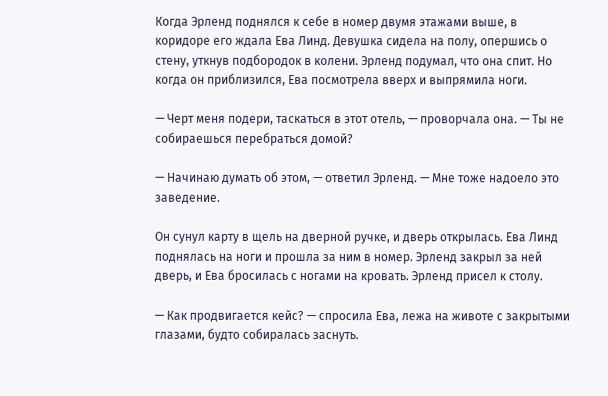Когда Эрленд поднялся к себе в номер двумя этажами выше, в коридоре его ждала Ева Линд. Девушка сидела на полу, опершись о стену, уткнув подбородок в колени. Эрленд подумал, что она спит. Но когда он приблизился, Ева посмотрела вверх и выпрямила ноги.

— Черт меня подери, таскаться в этот отель, — проворчала она. — Ты не собираешься перебраться домой?

— Начинаю думать об этом, — ответил Эрленд. — Мне тоже надоело это заведение.

Он сунул карту в щель на дверной ручке, и дверь открылась. Ева Линд поднялась на ноги и прошла за ним в номер. Эрленд закрыл за ней дверь, и Ева бросилась с ногами на кровать. Эрленд присел к столу.

— Как продвигается кейс? — спросила Ева, лежа на животе с закрытыми глазами, будто собиралась заснуть.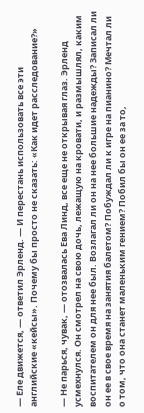— Еле движется, — ответил Эрленд. — И перестань использовать все эти английские «кейсы». Почему бы просто не сказать: «Как идет расследование?»

— Не парься, чувак, — отозвалась Ева Линд, все еще не открывая глаз. Эрленд усмехнулся. Он смотрел на свою дочь, лежащую на кровати, и размышлял, каким воспитателем он для нее был. Возлагал ли он на нее большие надежды? Записал ли он ее в свое время на занятия балетом? Побуждал ли к игре на пианино? Мечтал ли о том, что она станет маленьким гением? Побил бы он ее за то,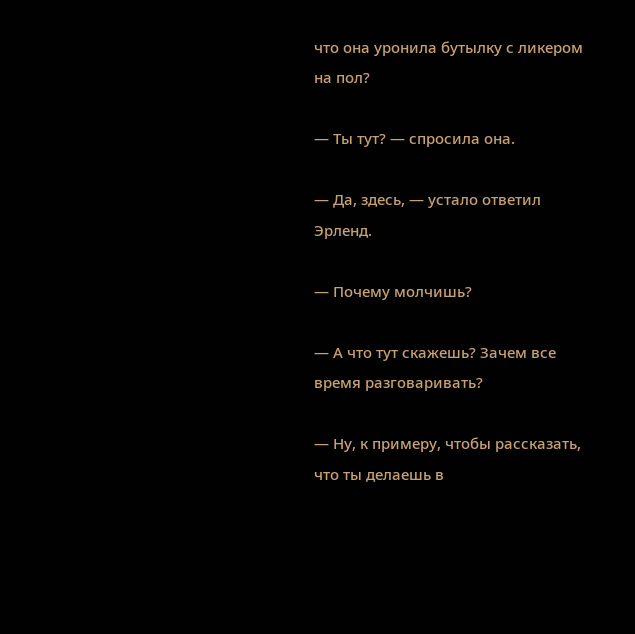что она уронила бутылку с ликером на пол?

— Ты тут? — спросила она.

— Да, здесь, — устало ответил Эрленд.

— Почему молчишь?

— А что тут скажешь? Зачем все время разговаривать?

— Ну, к примеру, чтобы рассказать, что ты делаешь в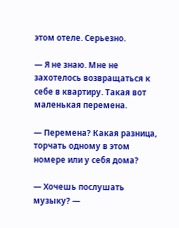этом отеле. Серьезно.

— Я не знаю. Мне не захотелось возвращаться к себе в квартиру. Такая вот маленькая перемена.

— Перемена? Какая разница, торчать одному в этом номере или у себя дома?

— Хочешь послушать музыку? —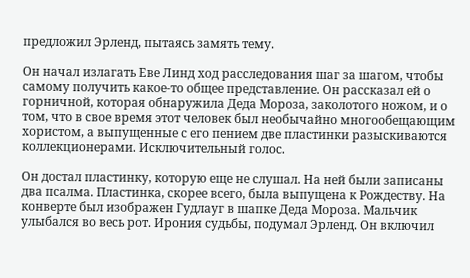предложил Эрленд, пытаясь замять тему.

Он начал излагать Еве Линд ход расследования шаг за шагом, чтобы самому получить какое-то общее представление. Он рассказал ей о горничной, которая обнаружила Деда Мороза, заколотого ножом, и о том, что в свое время этот человек был необычайно многообещающим хористом, а выпущенные с его пением две пластинки разыскиваются коллекционерами. Исключительный голос.

Он достал пластинку, которую еще не слушал. На ней были записаны два псалма. Пластинка, скорее всего, была выпущена к Рождеству. На конверте был изображен Гудлауг в шапке Деда Мороза. Мальчик улыбался во весь рот. Ирония судьбы, подумал Эрленд. Он включил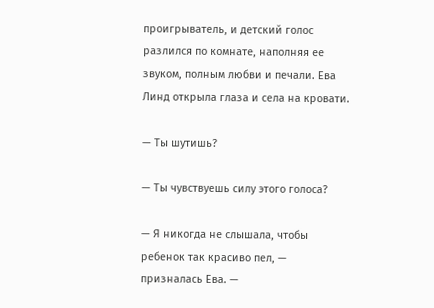проигрыватель, и детский голос разлился по комнате, наполняя ее звуком, полным любви и печали. Ева Линд открыла глаза и села на кровати.

— Ты шутишь?

— Ты чувствуешь силу этого голоса?

— Я никогда не слышала, чтобы ребенок так красиво пел, — призналась Ева. —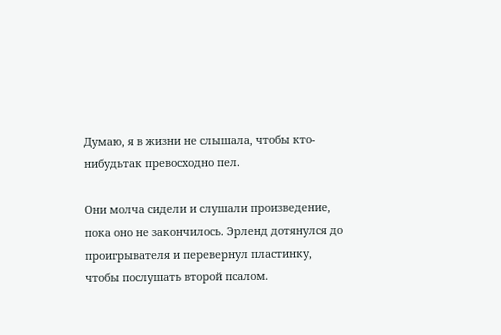Думаю, я в жизни не слышала, чтобы кто-нибудьтак превосходно пел.

Они молча сидели и слушали произведение, пока оно не закончилось. Эрленд дотянулся до проигрывателя и перевернул пластинку, чтобы послушать второй псалом.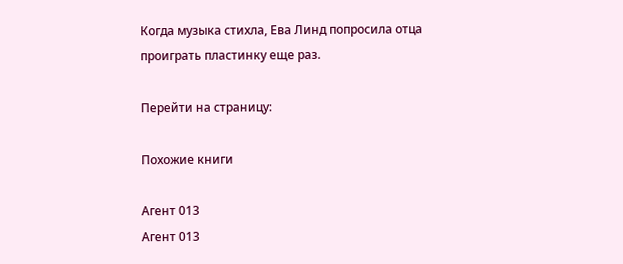Когда музыка стихла, Ева Линд попросила отца проиграть пластинку еще раз.

Перейти на страницу:

Похожие книги

Агент 013
Агент 013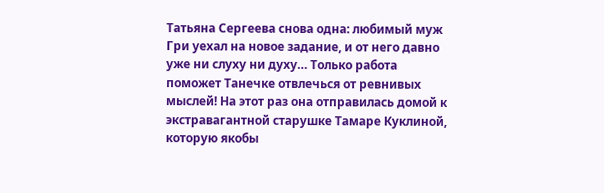Татьяна Сергеева снова одна: любимый муж Гри уехал на новое задание, и от него давно уже ни слуху ни духу… Только работа поможет Танечке отвлечься от ревнивых мыслей! На этот раз она отправилась домой к экстравагантной старушке Тамаре Куклиной, которую якобы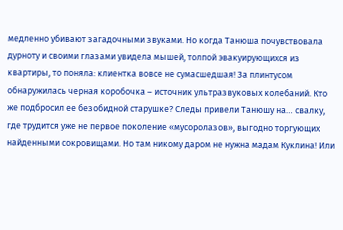медленно убивают загадочными звуками. Но когда Танюша почувствовала дурноту и своими глазами увидела мышей, толпой эвакуирующихся из квартиры, то поняла: клиентка вовсе не сумасшедшая! За плинтусом обнаружилась черная коробочка – источник ультразвуковых колебаний. Кто же подбросил ее безобидной старушке? Следы привели Танюшу на… свалку, где трудится уже не первое поколение «мусоролазов», выгодно торгующих найденными сокровищами. Но там никому даром не нужна мадам Куклина! Или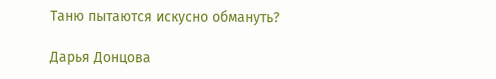Таню пытаются искусно обмануть?

Дарья Донцова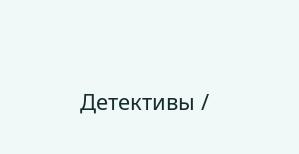Детективы /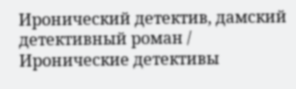Иронический детектив, дамский детективный роман / Иронические детективы